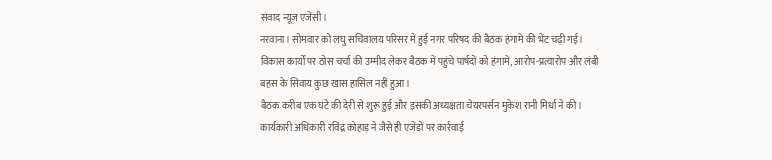संवाद न्यूज एजेंसी।
नरवाना। सोमवार को लघु सचिवालय परिसर में हुई नगर परिषद की बैठक हंगामे की भेंट चढ़ी गई। विकास कार्यों पर ठोस चर्चा की उम्मीद लेकर बैठक में पहुंचे पार्षदों को हंगामे, आरोप-प्रत्यारोप और लंबी बहस के सिवाय कुछ खास हासिल नहीं हुआ।
बैठक करीब एक घंटे की देरी से शुरू हुई और इसकी अध्यक्षता चेयरपर्सन मुकेश रानी मिर्धा ने की। कार्यकारी अधिकारी रविंद्र कोहाड़ ने जैसे ही एजेंडों पर कार्रवाई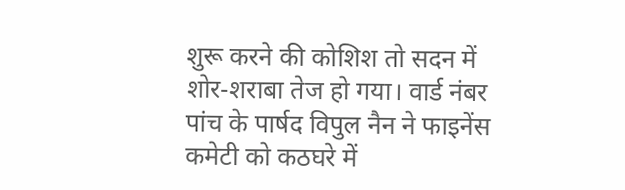शुरू करने की कोशिश तो सदन में शोर-शराबा तेज हो गया। वार्ड नंबर पांच के पार्षद विपुल नैन ने फाइनेंस कमेटी को कठघरे में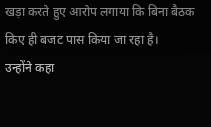खड़ा करते हुए आरोप लगाया कि बिना बैठक किए ही बजट पास किया जा रहा है।
उन्होंने कहा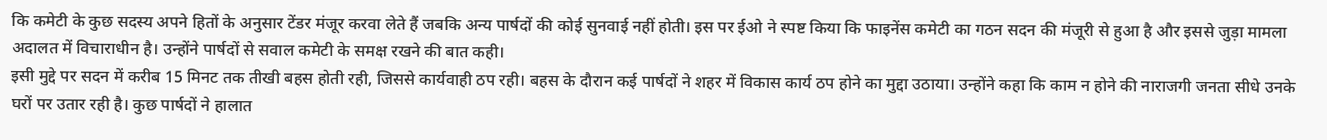कि कमेटी के कुछ सदस्य अपने हितों के अनुसार टेंडर मंजूर करवा लेते हैं जबकि अन्य पार्षदों की कोई सुनवाई नहीं होती। इस पर ईओ ने स्पष्ट किया कि फाइनेंस कमेटी का गठन सदन की मंजूरी से हुआ है और इससे जुड़ा मामला अदालत में विचाराधीन है। उन्होंने पार्षदों से सवाल कमेटी के समक्ष रखने की बात कही।
इसी मुद्दे पर सदन में करीब 15 मिनट तक तीखी बहस होती रही, जिससे कार्यवाही ठप रही। बहस के दौरान कई पार्षदों ने शहर में विकास कार्य ठप होने का मुद्दा उठाया। उन्होंने कहा कि काम न होने की नाराजगी जनता सीधे उनके घरों पर उतार रही है। कुछ पार्षदों ने हालात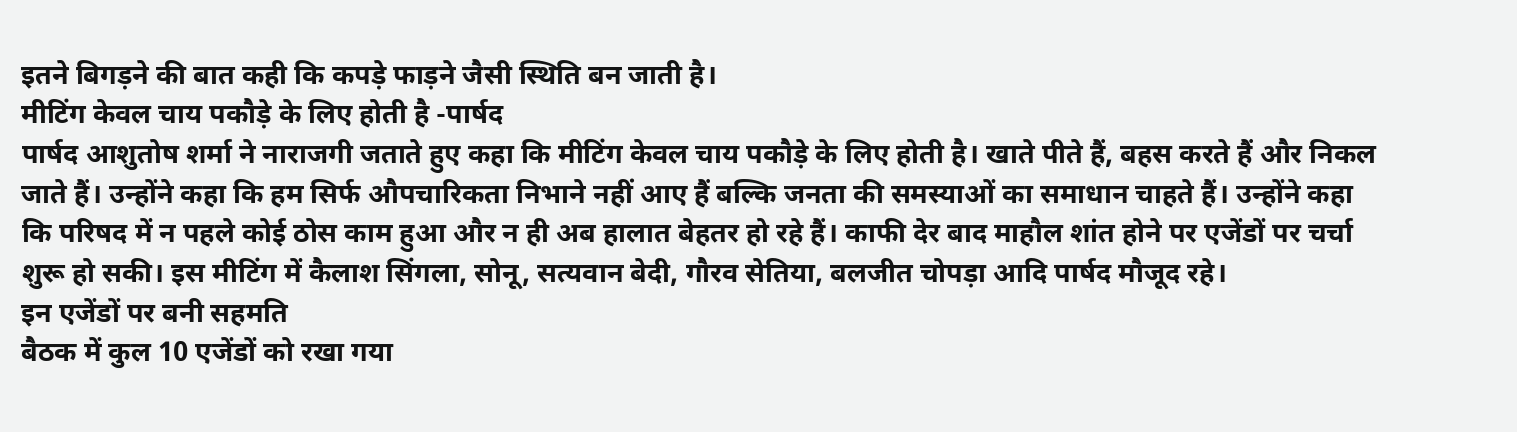इतने बिगड़ने की बात कही कि कपड़े फाड़ने जैसी स्थिति बन जाती है।
मीटिंग केवल चाय पकौड़े के लिए होती है -पार्षद
पार्षद आशुतोष शर्मा ने नाराजगी जताते हुए कहा कि मीटिंग केवल चाय पकौड़े के लिए होती है। खाते पीते हैं, बहस करते हैं और निकल जाते हैं। उन्होंने कहा कि हम सिर्फ औपचारिकता निभाने नहीं आए हैं बल्कि जनता की समस्याओं का समाधान चाहते हैं। उन्होंने कहा कि परिषद में न पहले कोई ठोस काम हुआ और न ही अब हालात बेहतर हो रहे हैं। काफी देर बाद माहौल शांत होने पर एजेंडों पर चर्चा शुरू हो सकी। इस मीटिंग में कैलाश सिंगला, सोनू, सत्यवान बेदी, गौरव सेतिया, बलजीत चोपड़ा आदि पार्षद मौजूद रहे।
इन एजेंडों पर बनी सहमति
बैठक में कुल 10 एजेंडों को रखा गया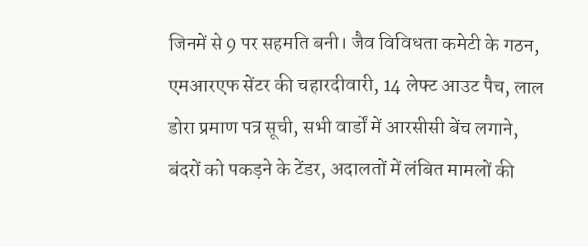जिनमें से 9 पर सहमति बनी। जैव विविधता कमेटी के गठन, एमआरएफ सेंटर की चहारदीवारी, 14 लेफ्ट आउट पैच, लाल डोरा प्रमाण पत्र सूची, सभी वार्डों में आरसीसी बेंच लगाने, बंदरों को पकड़ने के टेंडर, अदालतों में लंबित मामलों की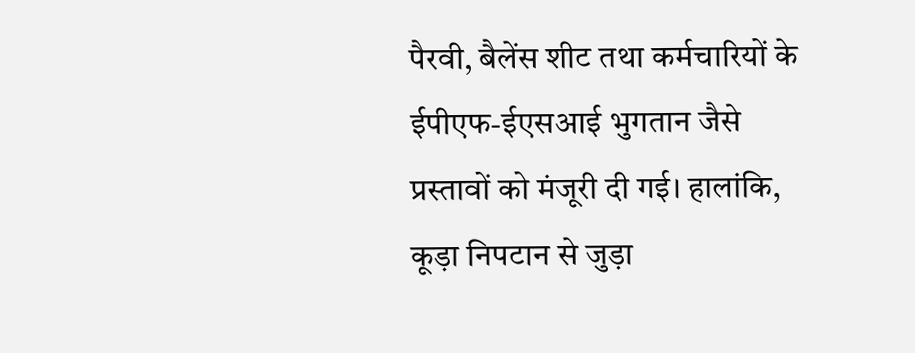पैरवी, बैलेंस शीट तथा कर्मचारियों के ईपीएफ-ईएसआई भुगतान जैसे प्रस्तावों को मंजूरी दी गई। हालांकि, कूड़ा निपटान से जुड़ा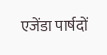एजेंडा पार्षदों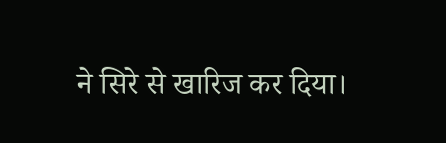ने सिरे से खारिज कर दिया।